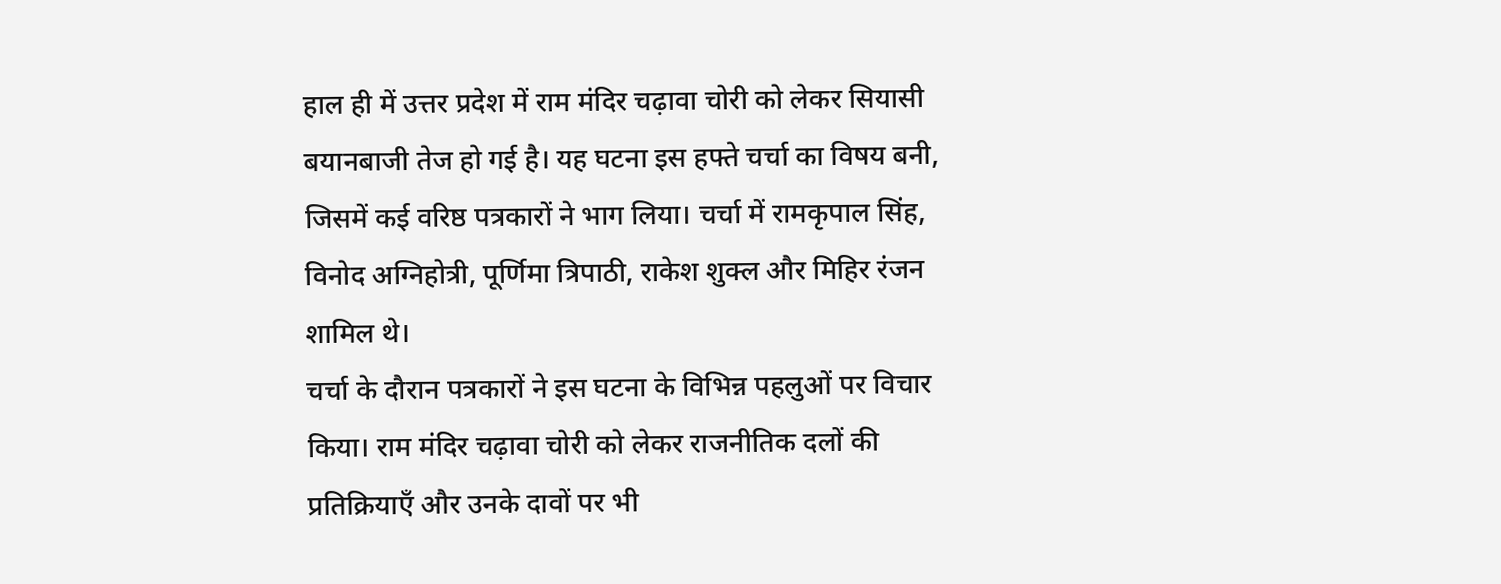हाल ही में उत्तर प्रदेश में राम मंदिर चढ़ावा चोरी को लेकर सियासी बयानबाजी तेज हो गई है। यह घटना इस हफ्ते चर्चा का विषय बनी, जिसमें कई वरिष्ठ पत्रकारों ने भाग लिया। चर्चा में रामकृपाल सिंह, विनोद अग्निहोत्री, पूर्णिमा त्रिपाठी, राकेश शुक्ल और मिहिर रंजन शामिल थे।
चर्चा के दौरान पत्रकारों ने इस घटना के विभिन्न पहलुओं पर विचार किया। राम मंदिर चढ़ावा चोरी को लेकर राजनीतिक दलों की प्रतिक्रियाएँ और उनके दावों पर भी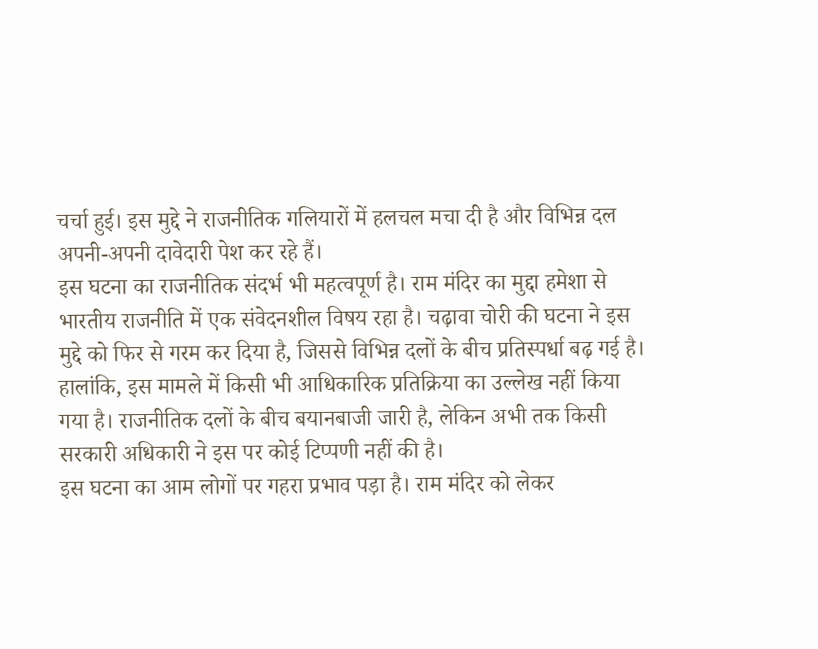चर्चा हुई। इस मुद्दे ने राजनीतिक गलियारों में हलचल मचा दी है और विभिन्न दल अपनी-अपनी दावेदारी पेश कर रहे हैं।
इस घटना का राजनीतिक संदर्भ भी महत्वपूर्ण है। राम मंदिर का मुद्दा हमेशा से भारतीय राजनीति में एक संवेदनशील विषय रहा है। चढ़ावा चोरी की घटना ने इस मुद्दे को फिर से गरम कर दिया है, जिससे विभिन्न दलों के बीच प्रतिस्पर्धा बढ़ गई है।
हालांकि, इस मामले में किसी भी आधिकारिक प्रतिक्रिया का उल्लेख नहीं किया गया है। राजनीतिक दलों के बीच बयानबाजी जारी है, लेकिन अभी तक किसी सरकारी अधिकारी ने इस पर कोई टिप्पणी नहीं की है।
इस घटना का आम लोगों पर गहरा प्रभाव पड़ा है। राम मंदिर को लेकर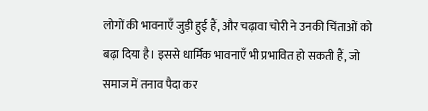लोगों की भावनाएँ जुड़ी हुई हैं, और चढ़ावा चोरी ने उनकी चिंताओं को बढ़ा दिया है। इससे धार्मिक भावनाएँ भी प्रभावित हो सकती हैं, जो समाज में तनाव पैदा कर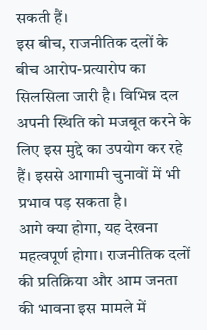सकती हैं।
इस बीच, राजनीतिक दलों के बीच आरोप-प्रत्यारोप का सिलसिला जारी है। विभिन्न दल अपनी स्थिति को मजबूत करने के लिए इस मुद्दे का उपयोग कर रहे हैं। इससे आगामी चुनावों में भी प्रभाव पड़ सकता है।
आगे क्या होगा, यह देखना महत्वपूर्ण होगा। राजनीतिक दलों की प्रतिक्रिया और आम जनता की भावना इस मामले में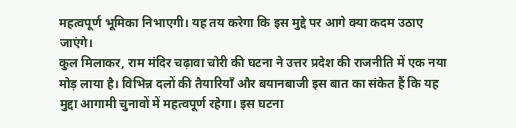महत्वपूर्ण भूमिका निभाएगी। यह तय करेगा कि इस मुद्दे पर आगे क्या कदम उठाए जाएंगे।
कुल मिलाकर, राम मंदिर चढ़ावा चोरी की घटना ने उत्तर प्रदेश की राजनीति में एक नया मोड़ लाया है। विभिन्न दलों की तैयारियाँ और बयानबाजी इस बात का संकेत हैं कि यह मुद्दा आगामी चुनावों में महत्वपूर्ण रहेगा। इस घटना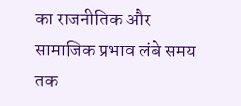का राजनीतिक और सामाजिक प्रभाव लंबे समय तक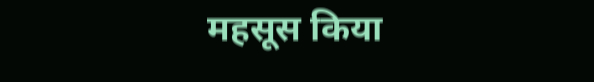महसूस किया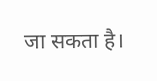जा सकता है।